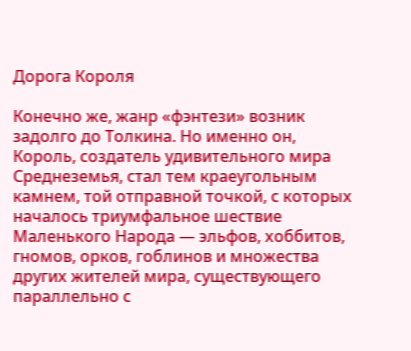Дорога Короля

Конечно же, жанр «фэнтези» возник задолго до Толкина. Но именно он, Король, создатель удивительного мира Среднеземья, стал тем краеугольным камнем, той отправной точкой, с которых началось триумфальное шествие Маленького Народа — эльфов, хоббитов, гномов, орков, гоблинов и множества других жителей мира, существующего параллельно с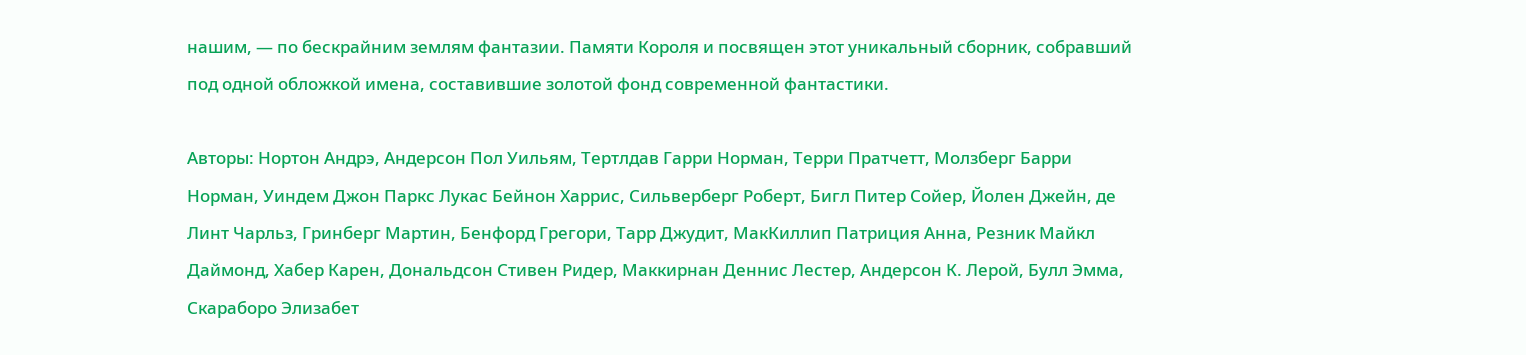нашим, — по бескрайним землям фантазии. Памяти Короля и посвящен этот уникальный сборник, собравший под одной обложкой имена, составившие золотой фонд современной фантастики.

Авторы: Нортон Андрэ, Андерсон Пол Уильям, Тертлдав Гарри Норман, Терри Пратчетт, Молзберг Барри Норман, Уиндем Джон Паркс Лукас Бейнон Харрис, Сильверберг Роберт, Бигл Питер Сойер, Йолен Джейн, де Линт Чарльз, Гринберг Мартин, Бенфорд Грегори, Тарр Джудит, МакКиллип Патриция Анна, Резник Майкл Даймонд, Хабер Карен, Дональдсон Стивен Ридер, Маккирнан Деннис Лестер, Андерсон К. Лерой, Булл Эмма, Скараборо Элизабет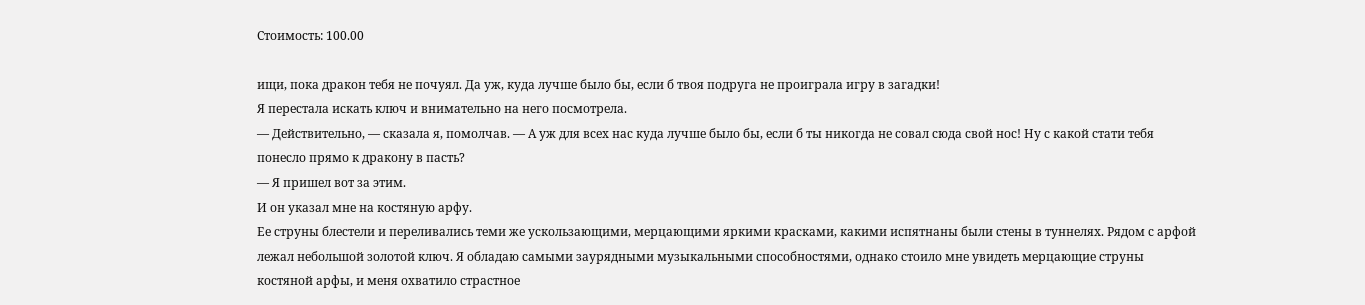Стоимость: 100.00

ищи, пока дракон тебя не почуял. Да уж, куда лучше было бы, если б твоя подруга не проиграла игру в загадки!
Я перестала искать ключ и внимательно на него посмотрела.
— Действительно, — сказала я, помолчав. — А уж для всех нас куда лучше было бы, если б ты никогда не совал сюда свой нос! Ну с какой стати тебя понесло прямо к дракону в пасть?
— Я пришел вот за этим.
И он указал мне на костяную арфу.
Ее струны блестели и переливались теми же ускользающими, мерцающими яркими красками, какими испятнаны были стены в туннелях. Рядом с арфой лежал небольшой золотой ключ. Я обладаю самыми заурядными музыкальными способностями, однако стоило мне увидеть мерцающие струны костяной арфы, и меня охватило страстное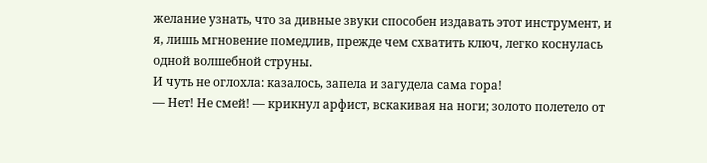желание узнать, что за дивные звуки способен издавать этот инструмент, и я, лишь мгновение помедлив, прежде чем схватить ключ, легко коснулась одной волшебной струны.
И чуть не оглохла: казалось, запела и загудела сама гора!
— Нет! Не смей! — крикнул арфист, вскакивая на ноги; золото полетело от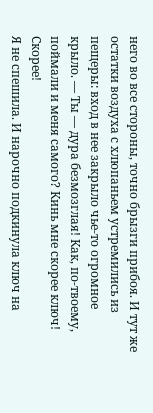него во все стороны, точно брызги прибоя. И тут же остатки воздуха с хлюпаньем устремились из пещеры: вход в нее закрыло чье-то огромное крыло. — Ты — дура безмозглая! Как, по-твоему, поймали и меня самого? Кинь мне скорее ключ! Скорее!
Я не спешила. И нарочно подкинула ключ на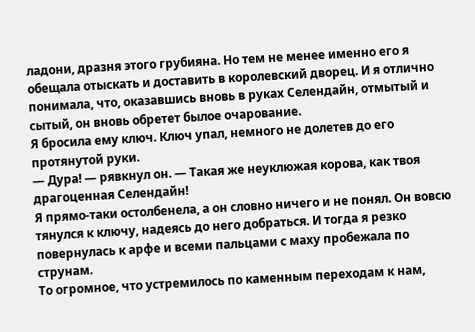ладони, дразня этого грубияна. Но тем не менее именно его я обещала отыскать и доставить в королевский дворец. И я отлично понимала, что, оказавшись вновь в руках Селендайн, отмытый и сытый, он вновь обретет былое очарование.
Я бросила ему ключ. Ключ упал, немного не долетев до его протянутой руки.
— Дура! — рявкнул он. — Такая же неуклюжая корова, как твоя драгоценная Селендайн!
Я прямо-таки остолбенела, а он словно ничего и не понял. Он вовсю тянулся к ключу, надеясь до него добраться. И тогда я резко повернулась к арфе и всеми пальцами с маху пробежала по струнам.
То огромное, что устремилось по каменным переходам к нам,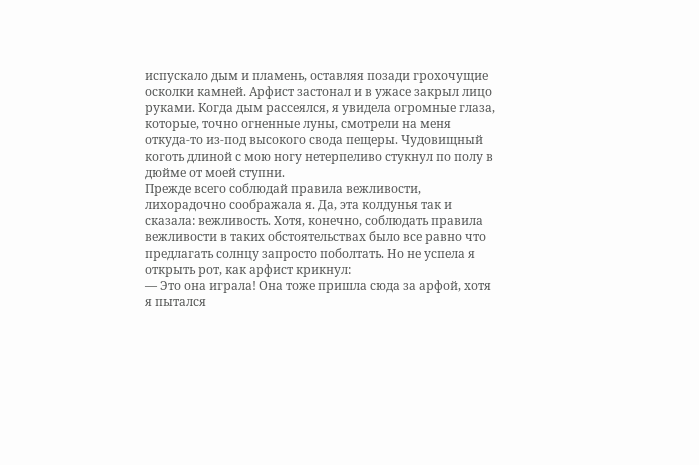испускало дым и пламень, оставляя позади грохочущие осколки камней. Арфист застонал и в ужасе закрыл лицо руками. Когда дым рассеялся, я увидела огромные глаза, которые, точно огненные луны, смотрели на меня откуда-то из-под высокого свода пещеры. Чудовищный коготь длиной с мою ногу нетерпеливо стукнул по полу в дюйме от моей ступни.
Прежде всего соблюдай правила вежливости, лихорадочно соображала я. Да, эта колдунья так и сказала: вежливость. Хотя, конечно, соблюдать правила вежливости в таких обстоятельствах было все равно что предлагать солнцу запросто поболтать. Но не успела я открыть рот, как арфист крикнул:
— Это она играла! Она тоже пришла сюда за арфой, хотя я пытался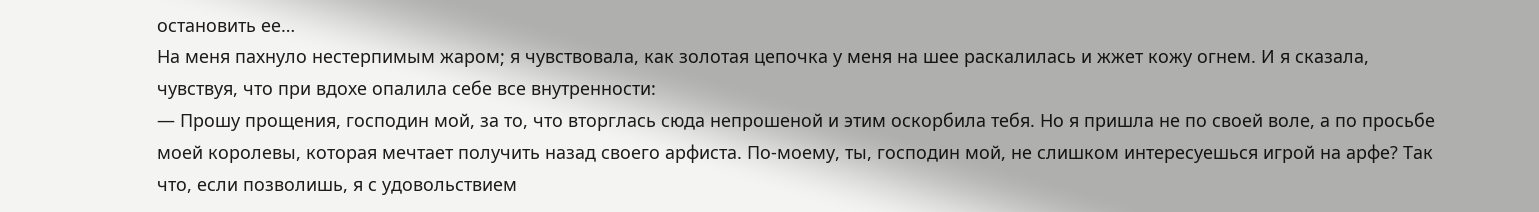остановить ее…
На меня пахнуло нестерпимым жаром; я чувствовала, как золотая цепочка у меня на шее раскалилась и жжет кожу огнем. И я сказала, чувствуя, что при вдохе опалила себе все внутренности:
— Прошу прощения, господин мой, за то, что вторглась сюда непрошеной и этим оскорбила тебя. Но я пришла не по своей воле, а по просьбе моей королевы, которая мечтает получить назад своего арфиста. По-моему, ты, господин мой, не слишком интересуешься игрой на арфе? Так что, если позволишь, я с удовольствием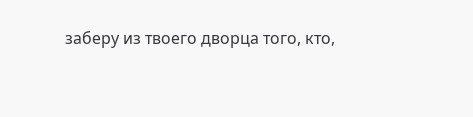заберу из твоего дворца того, кто,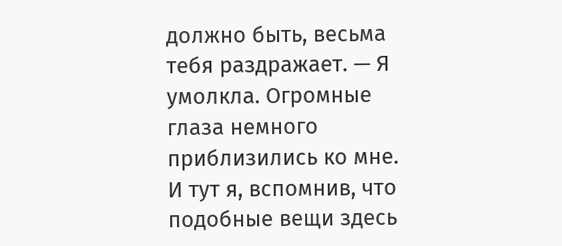должно быть, весьма тебя раздражает. — Я умолкла. Огромные глаза немного приблизились ко мне. И тут я, вспомнив, что подобные вещи здесь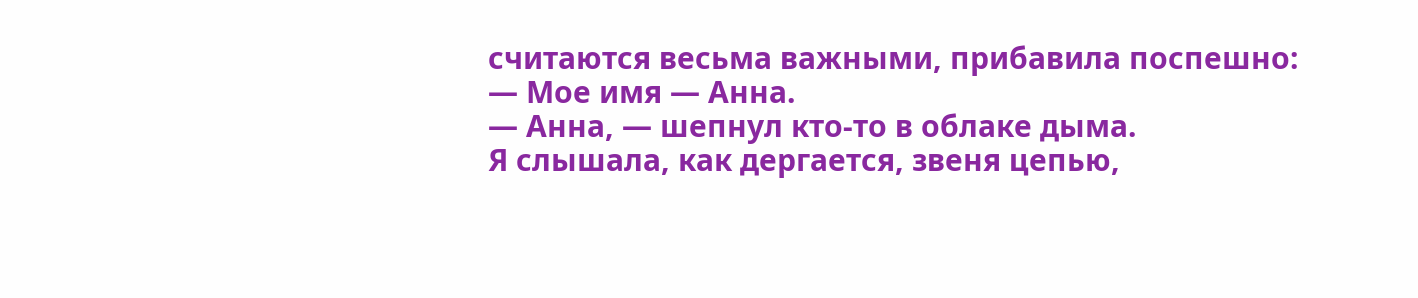считаются весьма важными, прибавила поспешно: — Мое имя — Анна.
— Анна, — шепнул кто-то в облаке дыма.
Я слышала, как дергается, звеня цепью,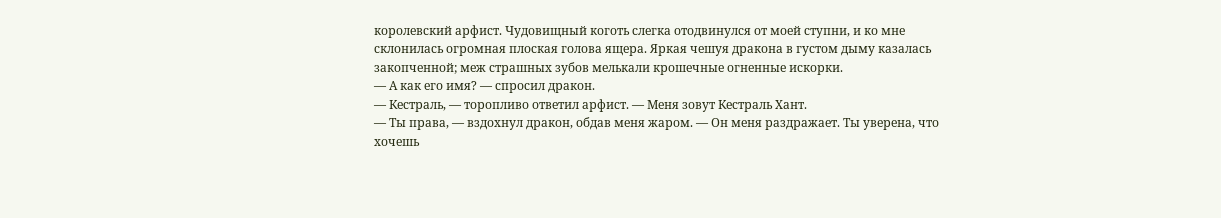королевский арфист. Чудовищный коготь слегка отодвинулся от моей ступни, и ко мне склонилась огромная плоская голова ящера. Яркая чешуя дракона в густом дыму казалась закопченной; меж страшных зубов мелькали крошечные огненные искорки.
— А как его имя? — спросил дракон.
— Кестраль, — торопливо ответил арфист. — Меня зовут Кестраль Хант.
— Ты права, — вздохнул дракон, обдав меня жаром. — Он меня раздражает. Ты уверена, что хочешь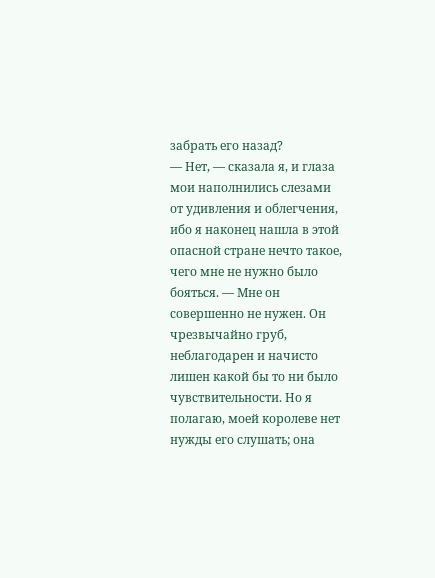забрать его назад?
— Нет, — сказала я, и глаза мои наполнились слезами от удивления и облегчения, ибо я наконец нашла в этой опасной стране нечто такое, чего мне не нужно было бояться. — Мне он совершенно не нужен. Он чрезвычайно груб, неблагодарен и начисто лишен какой бы то ни было чувствительности. Но я полагаю, моей королеве нет нужды его слушать; она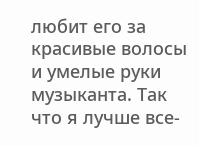любит его за красивые волосы и умелые руки музыканта. Так что я лучше все-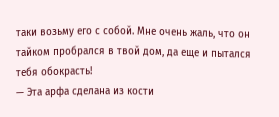таки возьму его с собой. Мне очень жаль, что он тайком пробрался в твой дом, да еще и пытался тебя обокрасть!
— Эта арфа сделана из кости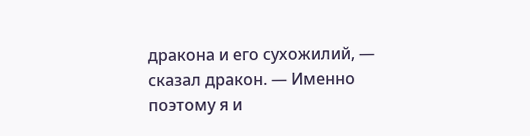дракона и его сухожилий, — сказал дракон. — Именно поэтому я и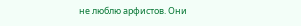не люблю арфистов. Они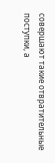совершают такие отвратительные поступки, а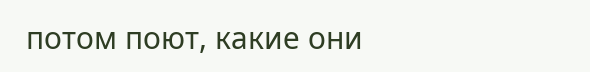потом поют, какие они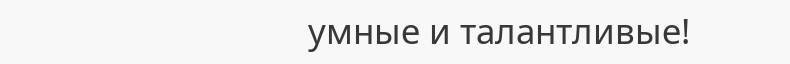умные и талантливые!